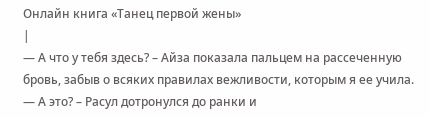Онлайн книга «Танец первой жены»
|
— А что у тебя здесь? – Айза показала пальцем на рассеченную бровь, забыв о всяких правилах вежливости, которым я ее учила. — А это? – Расул дотронулся до ранки и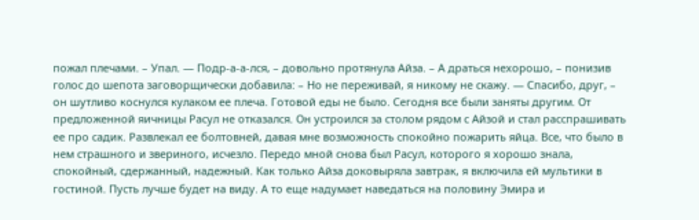пожал плечами. – Упал. — Подр-а-а-лся, – довольно протянула Айза. – А драться нехорошо, – понизив голос до шепота заговорщически добавила: – Но не переживай, я никому не скажу. — Спасибо, друг, – он шутливо коснулся кулаком ее плеча. Готовой еды не было. Сегодня все были заняты другим. От предложенной яичницы Расул не отказался. Он устроился за столом рядом с Айзой и стал расспрашивать ее про садик. Развлекал ее болтовней, давая мне возможность спокойно пожарить яйца. Все, что было в нем страшного и звериного, исчезло. Передо мной снова был Расул, которого я хорошо знала, спокойный, сдержанный, надежный. Как только Айза доковыряла завтрак, я включила ей мультики в гостиной. Пусть лучше будет на виду. А то еще надумает наведаться на половину Эмира и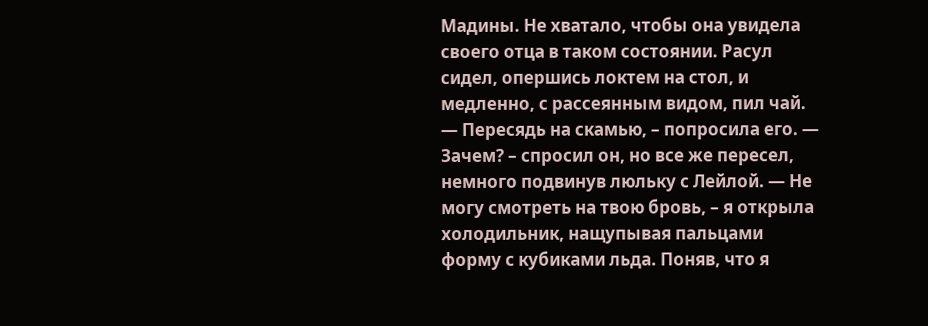Мадины. Не хватало, чтобы она увидела своего отца в таком состоянии. Расул сидел, опершись локтем на стол, и медленно, с рассеянным видом, пил чай. — Пересядь на скамью, – попросила его. — Зачем? – спросил он, но все же пересел, немного подвинув люльку с Лейлой. — Не могу смотреть на твою бровь, – я открыла холодильник, нащупывая пальцами форму с кубиками льда. Поняв, что я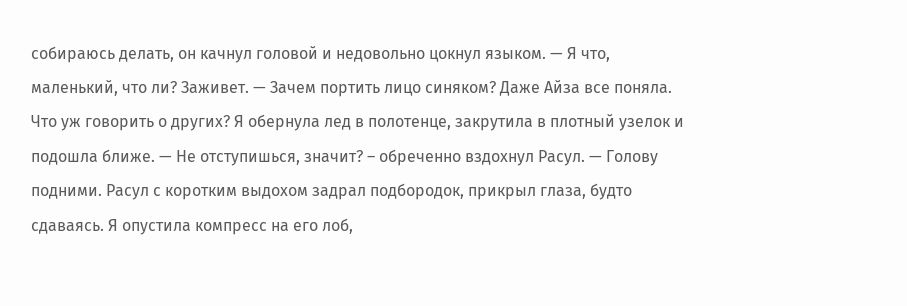собираюсь делать, он качнул головой и недовольно цокнул языком. — Я что, маленький, что ли? Заживет. — Зачем портить лицо синяком? Даже Айза все поняла. Что уж говорить о других? Я обернула лед в полотенце, закрутила в плотный узелок и подошла ближе. — Не отступишься, значит? – обреченно вздохнул Расул. — Голову подними. Расул с коротким выдохом задрал подбородок, прикрыл глаза, будто сдаваясь. Я опустила компресс на его лоб,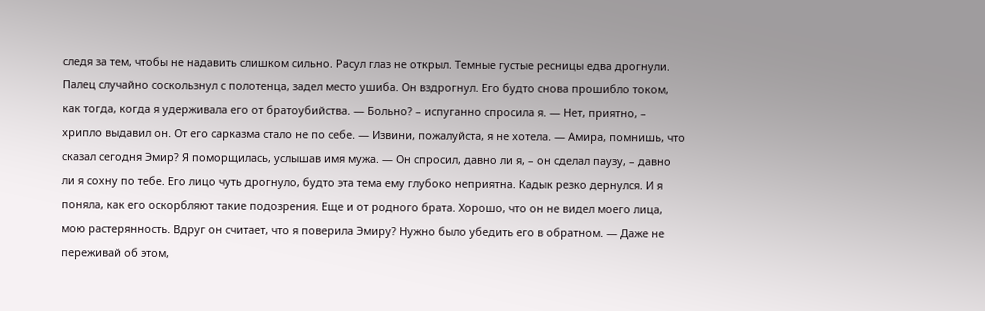следя за тем, чтобы не надавить слишком сильно. Расул глаз не открыл. Темные густые ресницы едва дрогнули. Палец случайно соскользнул с полотенца, задел место ушиба. Он вздрогнул. Его будто снова прошибло током, как тогда, когда я удерживала его от братоубийства. — Больно? – испуганно спросила я. — Нет, приятно, – хрипло выдавил он. От его сарказма стало не по себе. — Извини, пожалуйста, я не хотела. — Амира, помнишь, что сказал сегодня Эмир? Я поморщилась, услышав имя мужа. — Он спросил, давно ли я, – он сделал паузу, – давно ли я сохну по тебе. Его лицо чуть дрогнуло, будто эта тема ему глубоко неприятна. Кадык резко дернулся. И я поняла, как его оскорбляют такие подозрения. Еще и от родного брата. Хорошо, что он не видел моего лица, мою растерянность. Вдруг он считает, что я поверила Эмиру? Нужно было убедить его в обратном. — Даже не переживай об этом,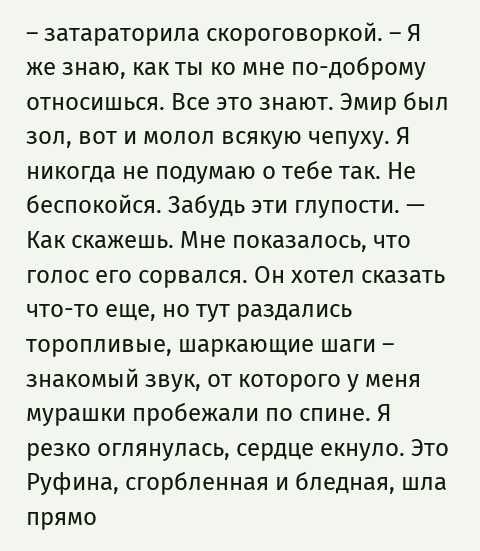– затараторила скороговоркой. – Я же знаю, как ты ко мне по-доброму относишься. Все это знают. Эмир был зол, вот и молол всякую чепуху. Я никогда не подумаю о тебе так. Не беспокойся. Забудь эти глупости. — Как скажешь. Мне показалось, что голос его сорвался. Он хотел сказать что-то еще, но тут раздались торопливые, шаркающие шаги – знакомый звук, от которого у меня мурашки пробежали по спине. Я резко оглянулась, сердце екнуло. Это Руфина, сгорбленная и бледная, шла прямо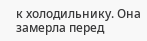к холодильнику. Она замерла перед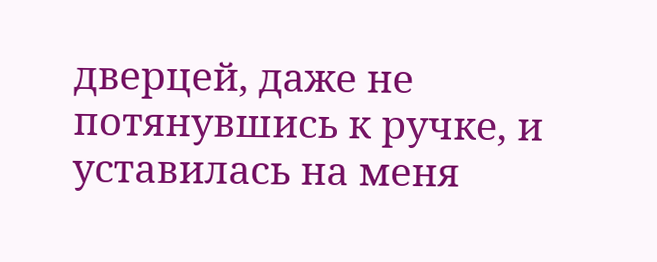дверцей, даже не потянувшись к ручке, и уставилась на меня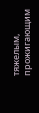тяжелым, прожигающим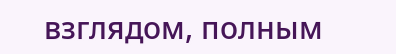взглядом, полным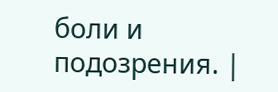боли и подозрения. |